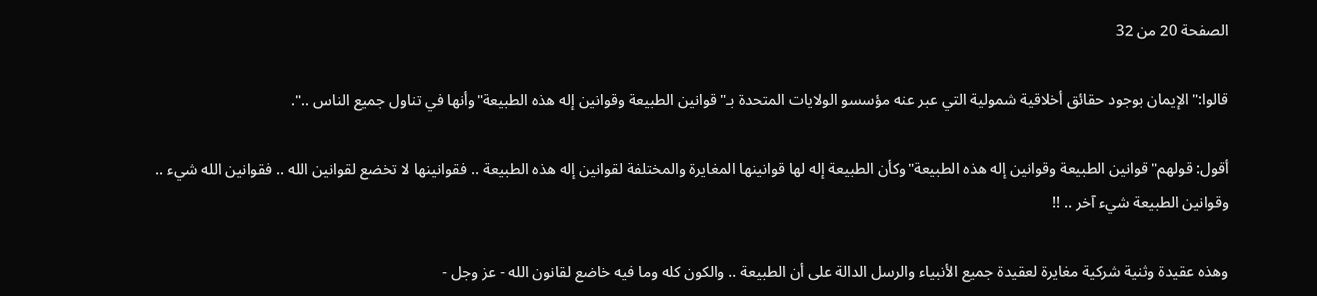الصفحة 20 من 32

قالوا:"الإيمان بوجود حقائق أخلاقية شمولية التي عبر عنه مؤسسو الولايات المتحدة بـ"قوانين الطبيعة وقوانين إله هذه الطبيعة"وأنها في تناول جميع الناس ..".

أقول: قولهم"قوانين الطبيعة وقوانين إله هذه الطبيعة"وكأن الطبيعة إله لها قوانينها المغايرة والمختلفة لقوانين إله هذه الطبيعة .. فقوانينها لا تخضع لقوانين الله .. فقوانين الله شيء .. وقوانين الطبيعة شيء آخر .. !!

وهذه عقيدة وثنية شركية مغايرة لعقيدة جميع الأنبياء والرسل الدالة على أن الطبيعة .. والكون كله وما فيه خاضع لقانون الله - عز وجل -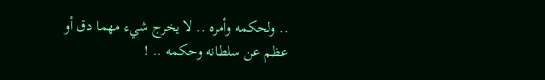.. ولحكمه وأمره .. لا يخرج شيء مهما دق أو عظم عن سلطانه وحكمه .. !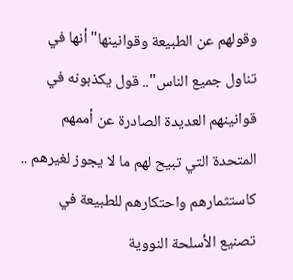وقولهم عن الطبيعة وقوانينها"أنها في تناول جميع الناس".. قول يكذبونه في قوانينهم العديدة الصادرة عن أممهم المتحدة التي تبيح لهم ما لا يجوز لغيرهم .. كاستثمارهم واحتكارهم للطبيعة في تصنيع الأسلحة النووية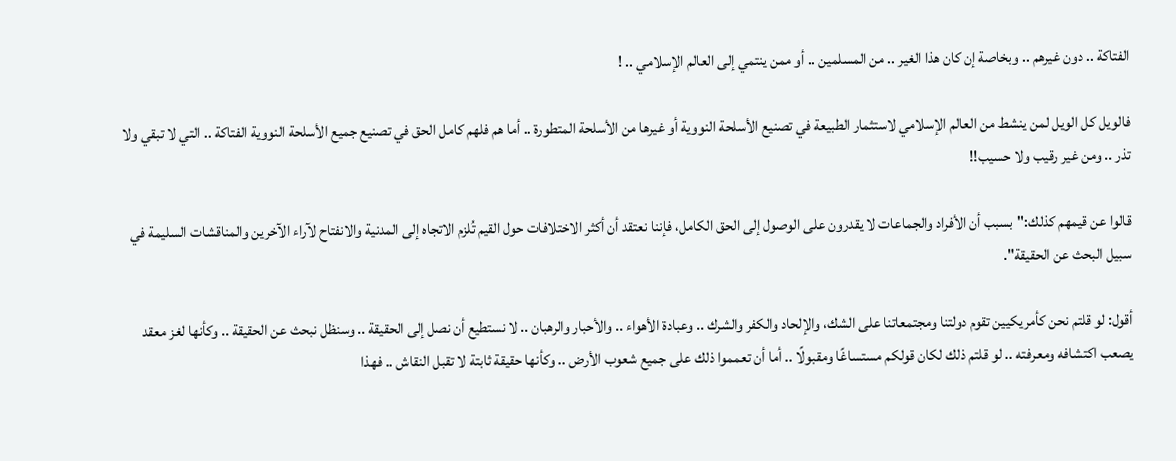الفتاكة .. دون غيرهم .. وبخاصة إن كان هذا الغير .. من المسلمين .. أو ممن ينتمي إلى العالم الإسلامي .. !

فالويل كل الويل لمن ينشط من العالم الإسلامي لاستثمار الطبيعة في تصنيع الأسلحة النووية أو غيرها من الأسلحة المتطورة .. أما هم فلهم كامل الحق في تصنيع جميع الأسلحة النووية الفتاكة .. التي لا تبقي ولا تذر .. ومن غير رقيب ولا حسيب!!

قالوا عن قيمهم كذلك:"بسبب أن الأفراد والجماعات لا يقدرون على الوصول إلى الحق الكامل، فإننا نعتقد أن أكثر الاختلافات حول القيم تُلزم الاتجاه إلى المدنية والانفتاح لآراء الآخرين والمناقشات السليمة في سبيل البحث عن الحقيقة".

أقول: لو قلتم نحن كأمريكيين تقوم دولتنا ومجتمعاتنا على الشك، والإلحاد والكفر والشرك .. وعبادة الأهواء .. والأحبار والرهبان .. لا نستطيع أن نصل إلى الحقيقة .. وسنظل نبحث عن الحقيقة .. وكأنها لغز معقد يصعب اكتشافه ومعرفته .. لو قلتم ذلك لكان قولكم مستساغًا ومقبولًا .. أما أن تعمموا ذلك على جميع شعوب الأرض .. وكأنها حقيقة ثابتة لا تقبل النقاش .. فهذا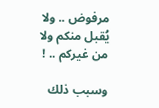مرفوض .. ولا يُقبل منكم ولا من غيركم .. !

وسبب ذلك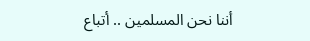أننا نحن المسلمين .. أتباع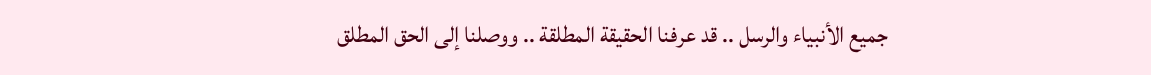جميع الأنبياء والرسل .. قد عرفنا الحقيقة المطلقة .. ووصلنا إلى الحق المطلق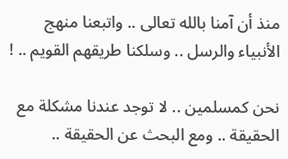منذ أن آمنا بالله تعالى .. واتبعنا منهج الأنبياء والرسل .. وسلكنا طريقهم القويم .. !

نحن كمسلمين .. لا توجد عندنا مشكلة مع الحقيقة .. ومع البحث عن الحقيقة ..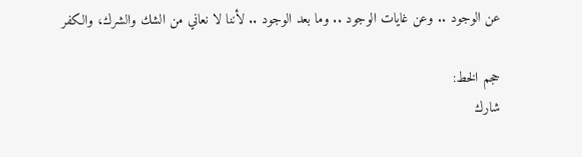عن الوجود .. وعن غايات الوجود .. وما بعد الوجود .. لأننا لا نعاني من الشك والشرك، والكفر

حجم الخط:
شارك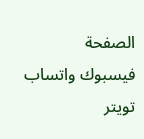الصفحة
فيسبوك واتساب تويتر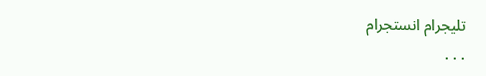تليجرام انستجرام
. . .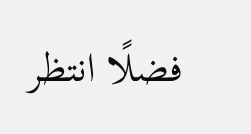فضلًا انتظر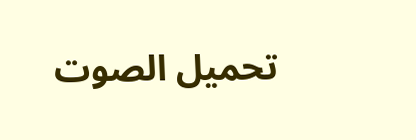تحميل الصوت